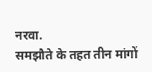नरवा.
समझौते के तहत तीन मांगों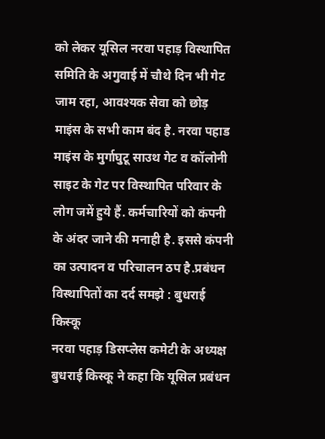को लेकर यूसिल नरवा पहाड़ विस्थापित समिति के अगुवाई में चौथे दिन भी गेट जाम रहा, आवश्यक सेवा को छोड़ माइंस के सभी काम बंद है. नरवा पहाड माइंस के मुर्गाघुटू साउथ गेट व कॉलोनी साइट के गेट पर विस्थापित परिवार के लोग जमें हुये हैं. कर्मचारियों को कंपनी के अंदर जाने की मनाही है. इससे कंपनी का उत्पादन व परिचालन ठप है.प्रबंधन विस्थापितों का दर्द समझे : बुधराई किस्कू
नरवा पहाड़ डिसप्लेस कमेटी के अध्यक्ष बुधराई किस्कू ने कहा कि यूसिल प्रबंधन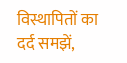विस्थापितों का दर्द समझें,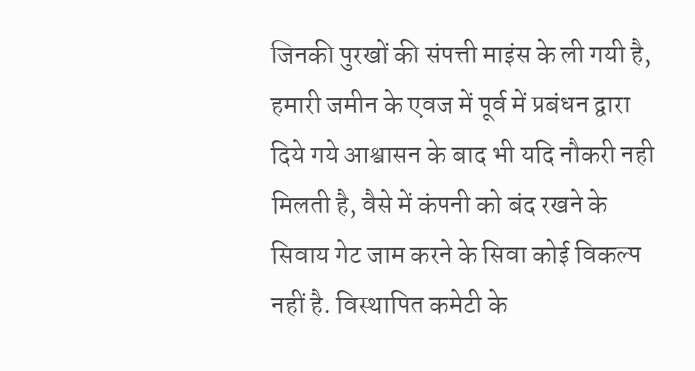जिनकी पुरखों की संपत्ती माइंस के ली गयी है, हमारी जमीन के एवज में पूर्व में प्रबंधन द्वारा दिये गये आश्वासन के बाद भी यदि नौकरी नही मिलती है, वैसे में कंपनी को बंद रखने के सिवाय गेट जाम करने के सिवा कोई विकल्प नहीं है. विस्थापित कमेटी के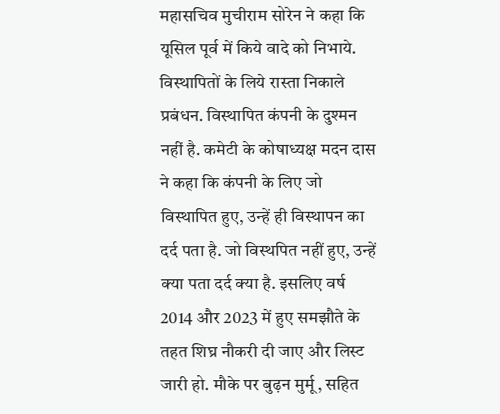महासचिव मुचीराम सोरेन ने कहा कि यूसिल पूर्व में किये वादे को निभाये. विस्थापितों के लिये रास्ता निकाले प्रबंधन. विस्थापित कंपनी के दुश्मन नहीं है. कमेटी के कोषाध्यक्ष मदन दास ने कहा कि कंपनी के लिए जो विस्थापित हुए, उन्हें ही विस्थापन का दर्द पता है. जो विस्थपित नहीं हुए, उन्हें क्या पता दर्द क्या है. इसलिए वर्ष 2014 और 2023 में हुए समझौते के तहत शिघ्र नौकरी दी जाए और लिस्ट जारी हो. मौके पर बुढ़न मुर्मू, सहित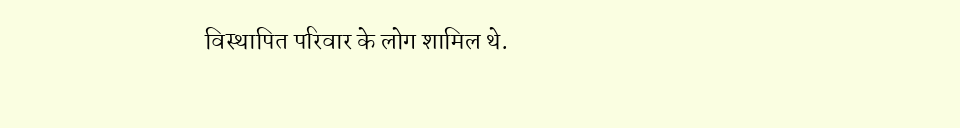विस्थापित परिवार के लोग शामिल थे.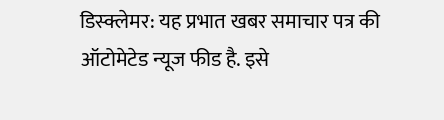डिस्क्लेमर: यह प्रभात खबर समाचार पत्र की ऑटोमेटेड न्यूज फीड है. इसे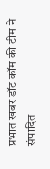प्रभात खबर डॉट कॉम की टीम ने संपादित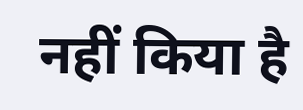नहीं किया है